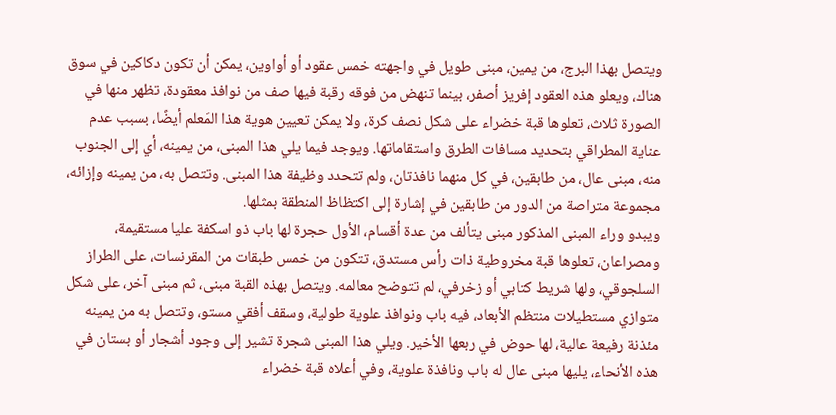ويتصل بهذا البرج، من يمين، مبنى طويل في واجهته خمس عقود أو أواوين، يمكن أن تكون دكاكين في سوق هناك، ويعلو هذه العقود إفريز أصفر، بينما تنهض من فوقه رقبة فيها صف من نوافذ معقودة، تظهر منها في الصورة ثلاث، تعلوها قبة خضراء على شكل نصف كرة، ولا يمكن تعيين هوية هذا المَعلم أيضًا، بسبب عدم عناية المطراقي بتحديد مسافات الطرق واستقاماتها. ويوجد فيما يلي هذا المبنى، من يمينه، أي إلى الجنوب منه، مبنى عال، من طابقين، في كل منهما نافذتان، ولم تتحدد وظيفة هذا المبنى. وتتصل به، من يمينه وإزائه، مجموعة متراصة من الدور من طابقين في إشارة إلى اكتظاظ المنطقة بمثلها.
ويبدو وراء المبنى المذكور مبنى يتألف من عدة أقسام، الأول حجرة لها باب ذو اسكفة عليا مستقيمة، ومصراعان، تعلوها قبة مخروطية ذات رأس مستدق، تتكون من خمس طبقات من المقرنسات، على الطراز السلجوقي، ولها شريط كتابي أو زخرفي، لم تتوضح معالمه. ويتصل بهذه القبة مبنى، ثم مبنى آخر، على شكل متوازي مستطيلات منتظم الأبعاد، فيه باب ونوافذ علوية طولية، وسقف أفقي مستو، وتتصل به من يمينه مئذنة رفيعة عالية، لها حوض في ربعها الأخير. ويلي هذا المبنى شجرة تشير إلى وجود أشجار أو بستان في هذه الأنحاء، يليها مبنى عال له باب ونافذة علوية، وفي أعلاه قبة خضراء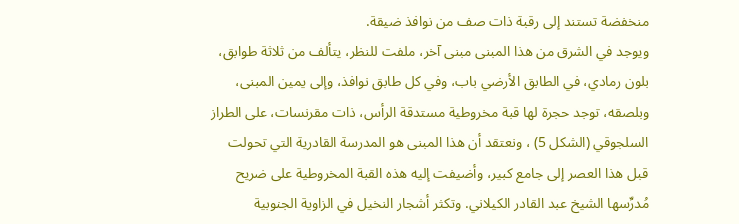منخفضة تستند إلى رقبة ذات صف من نوافذ ضيقة.
ويوجد في الشرق من هذا المبنى مبنى آخر، ملفت للنظر، يتألف من ثلاثة طوابق، بلون رمادي، في الطابق الأرضي باب، وفي كل طابق نوافذ، وإلى يمين المبنى، وبلصقه، توجد حجرة لها قبة مخروطية مستدقة الرأس، ذات مقرنسات، على الطراز السلجوقي (الشكل 5) ، ونعتقد أن هذا المبنى هو المدرسة القادرية التي تحولت قبل هذا العصر إلى جامع كبير، وأضيفت إليه هذه القبة المخروطية على ضريح مُدرِّسها الشيخ عبد القادر الكيلاني. وتكثر أشجار النخيل في الزاوية الجنوبية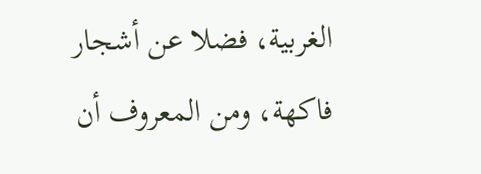الغربية، فضلا عن أشجار فاكهة، ومن المعروف أن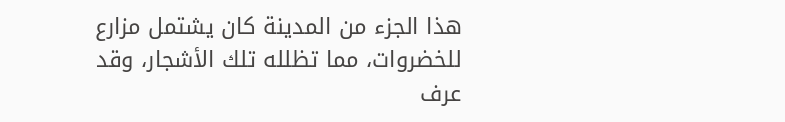هذا الجزء من المدينة كان يشتمل مزارع للخضروات، مما تظلله تلك الأشجار، وقد عرف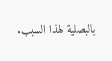بالبصلية لهذا السبب.